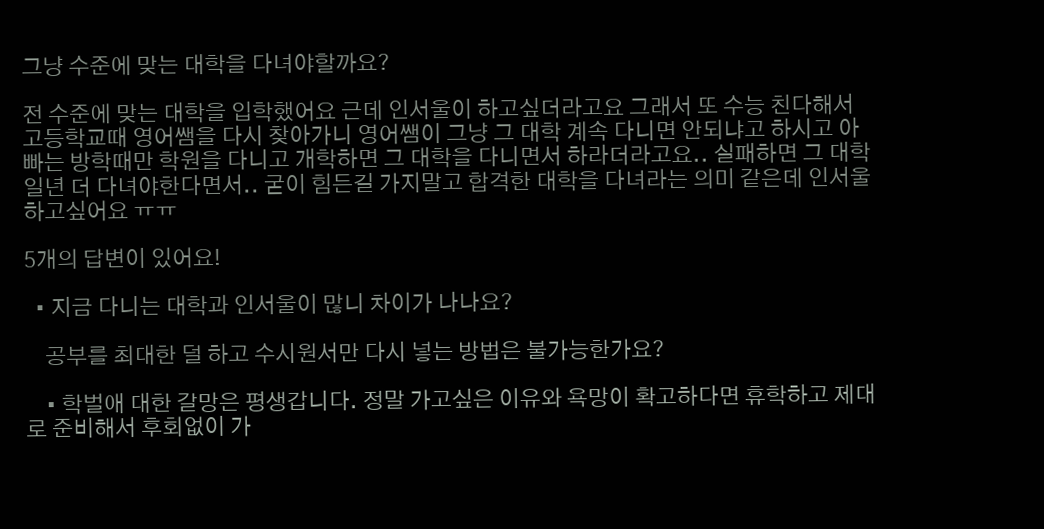그냥 수준에 맞는 대학을 다녀야할까요?

전 수준에 맞는 대학을 입학했어요 근데 인서울이 하고싶더라고요 그래서 또 수능 친다해서 고등학교때 영어쌤을 다시 찾아가니 영어쌤이 그냥 그 대학 계속 다니면 안되냐고 하시고 아빠는 방학때만 학원을 다니고 개학하면 그 대학을 다니면서 하라더라고요.. 실패하면 그 대학 일년 더 다녀야한다면서.. 굳이 힘든길 가지말고 합격한 대학을 다녀라는 의미 같은데 인서울 하고싶어요 ㅠㅠ

5개의 답변이 있어요!

  • 지금 다니는 대학과 인서울이 많니 차이가 나나요?

    공부를 최대한 덜 하고 수시원서만 다시 넣는 방법은 불가능한가요?

    • 학벌애 대한 갈망은 평생갑니다. 정말 가고싶은 이유와 욕망이 확고하다면 휴학하고 제대로 준비해서 후회없이 가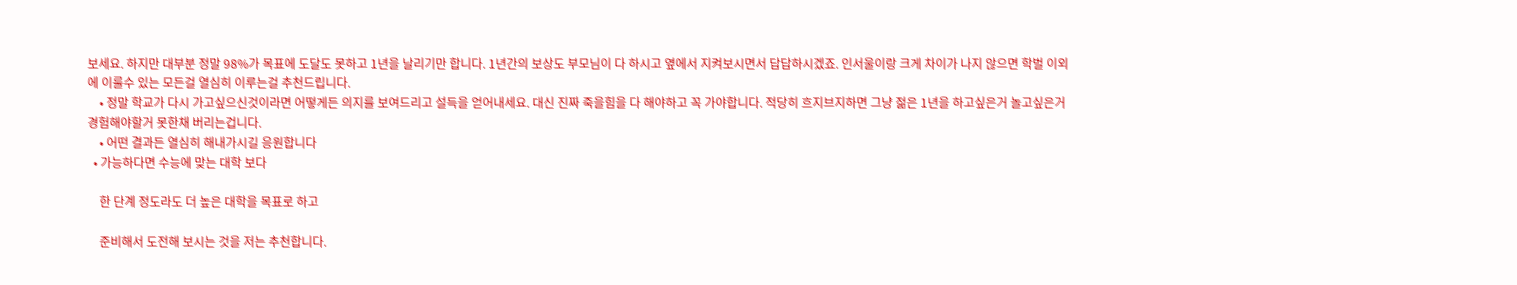보세요. 하지만 대부분 정말 98%가 목표에 도달도 못하고 1년을 날리기만 합니다. 1년간의 보상도 부모님이 다 하시고 옆에서 지켜보시면서 답답하시겠죠. 인서울이랑 크게 차이가 나지 않으면 학벌 이외에 이룰수 있는 모든걸 열심히 이루는걸 추천드립니다.
    • 정말 학교가 다시 가고싶으신것이라면 어떻게든 의지를 보여드리고 설득을 얻어내세요. 대신 진짜 죽을힘을 다 해야하고 꼭 가야합니다. 적당히 흐지브지하면 그냥 젊은 1년을 하고싶은거 놀고싶은거 경험해야할거 못한채 버리는겁니다.
    • 어떤 결과든 열심히 해내가시길 응원합니다
  • 가능하다면 수능에 맞는 대학 보다

    한 단계 정도라도 더 높은 대학을 목표로 하고

    준비해서 도전해 보시는 것을 저는 추천합니다.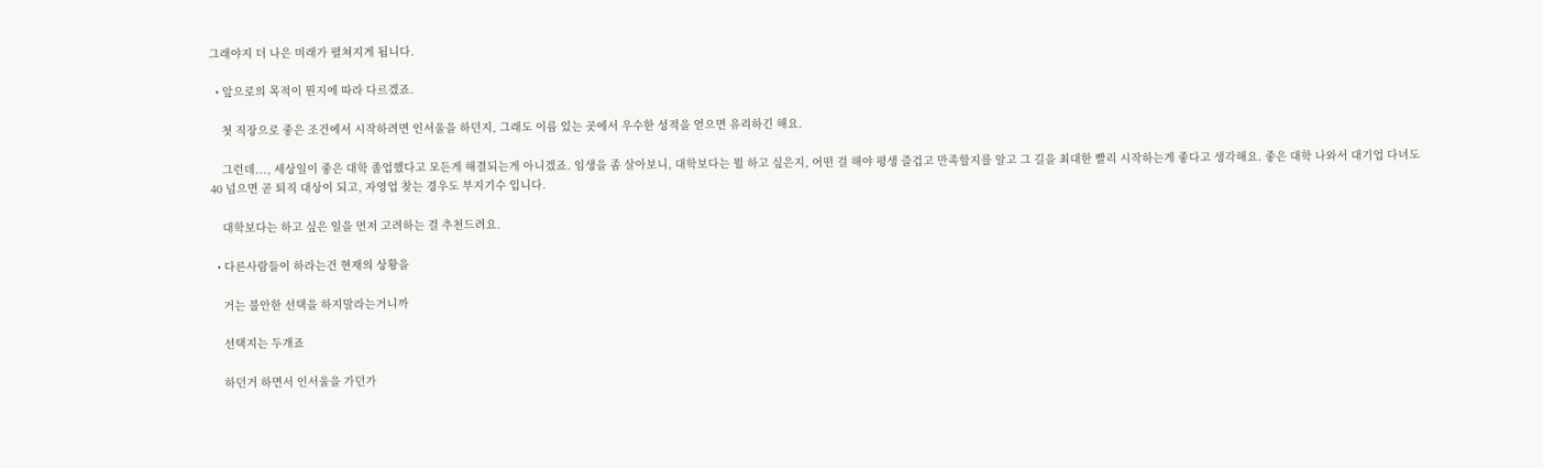그래야지 더 나은 미래가 펼쳐지게 됩니다.

  • 앞으로의 목적이 뭔지에 따라 다르겠죠.

    첫 직장으로 좋은 조건에서 시작하려면 인서울을 하던지, 그래도 이름 있는 곳에서 우수한 성적을 얻으면 유리하긴 해요.

    그런데..., 세상일이 좋은 대학 졸업했다고 모든게 해결되는게 아니겠죠. 임생을 좀 살아보니, 대학보다는 뭘 하고 싶은지, 어떤 걸 해야 평생 즐겁고 만족할지를 알고 그 길을 최대한 빨리 시작하는게 좋다고 생각해요. 좋은 대학 나와서 대기업 다녀도 40 넘으면 곧 퇴직 대상이 되고, 자영업 찾는 경우도 부지기수 입니다.

    대학보다는 하고 싶은 일을 먼저 고려하는 걸 추천드려요.

  • 다른사람들이 하라는건 현재의 상황을

    거는 불안한 선택을 하지말라는거니까

    선택지는 두개죠

    하던거 하면서 인서울을 가던가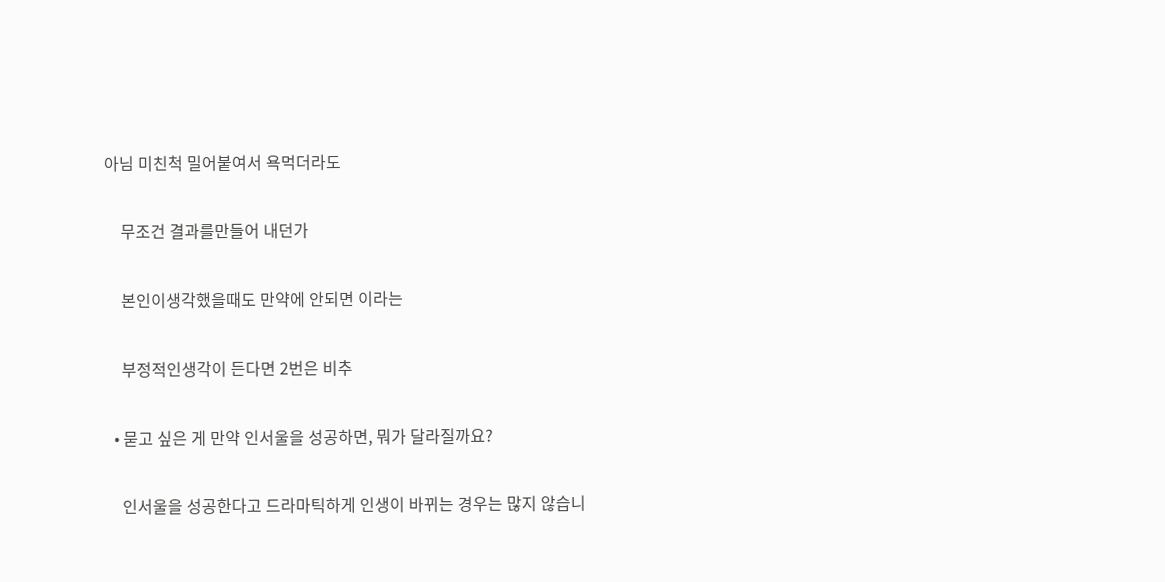아님 미친척 밀어붙여서 욕먹더라도

    무조건 결과를만들어 내던가

    본인이생각했을때도 만약에 안되면 이라는

    부정적인생각이 든다면 2번은 비추

  • 묻고 싶은 게 만약 인서울을 성공하면, 뭐가 달라질까요?

    인서울을 성공한다고 드라마틱하게 인생이 바뀌는 경우는 많지 않습니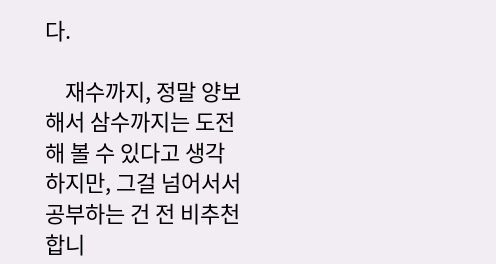다.

    재수까지, 정말 양보해서 삼수까지는 도전해 볼 수 있다고 생각하지만, 그걸 넘어서서 공부하는 건 전 비추천합니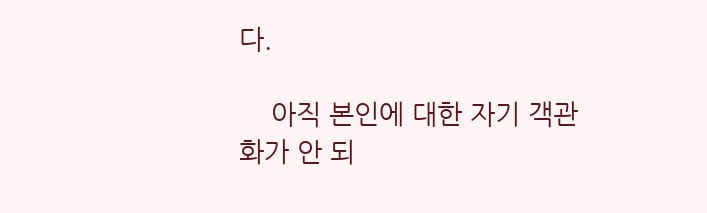다.

    아직 본인에 대한 자기 객관화가 안 되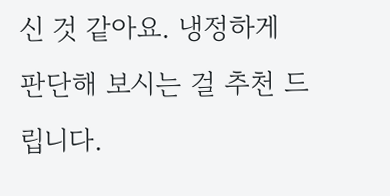신 것 같아요. 냉정하게 판단해 보시는 걸 추천 드립니다.